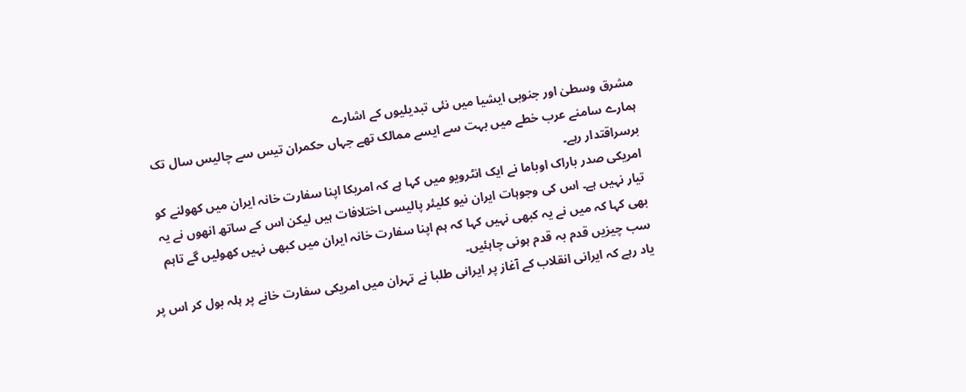مشرق وسطیٰ اور جنوبی ایشیا میں نئی تبدیلیوں کے اشارے
ہمارے سامنے عرب خطے میں بہت سے ایسے ممالک تھے جہاں حکمران تیس سے چالیس سال تک برسراقتدار رہے۔
امریکی صدر باراک اوباما نے ایک انٹرویو میں کہا ہے کہ امریکا اپنا سفارت خانہ ایران میں کھولنے کو تیار نہیں ہے۔ اس کی وجوہات ایران نیو کلیئر پالیسی اختلافات ہیں لیکن اس کے ساتھ انھوں نے یہ بھی کہا کہ میں نے یہ کبھی نہیں کہا کہ ہم اپنا سفارت خانہ ایران میں کبھی نہیں کھولیں گے تاہم سب چیزیں قدم بہ قدم ہونی چاہئیں۔
یاد رہے کہ ایرانی انقلاب کے آغاز پر ایرانی طلبا نے تہران میں امریکی سفارت خانے پر ہلہ بول کر اس پر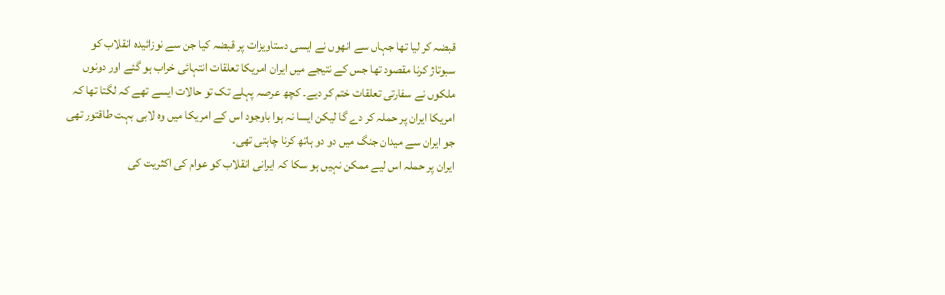قبضہ کر لیا تھا جہاں سے انھوں نے ایسی دستاویزات پر قبضہ کیا جن سے نوزائیدہ انقلاب کو سبوتاژ کرنا مقصود تھا جس کے نتیجے میں ایران امریکا تعلقات انتہائی خراب ہو گئے اور دونوں ملکوں نے سفارتی تعلقات ختم کر دیے۔ کچھ عرصہ پہلے تک تو حالات ایسے تھے کہ لگتا تھا کہ امریکا ایران پر حملہ کر دے گا لیکن ایسا نہ ہوا باوجود اس کے امریکا میں وہ لابی بہت طاقتور تھی جو ایران سے میدان جنگ میں دو دو ہاتھ کرنا چاہتی تھی۔
ایران پر حملہ اس لیے ممکن نہیں ہو سکا کہ ایرانی انقلاب کو عوام کی اکثریت کی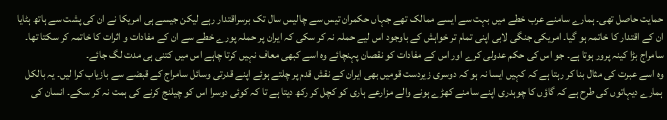حمایت حاصل تھی۔ ہمارے سامنے عرب خطے میں بہت سے ایسے ممالک تھے جہاں حکمران تیس سے چالیس سال تک برسراقتدار رہے لیکن جیسے ہی امریکا نے ان کی پشت سے ہاتھ ہٹایا ان کے اقتدار کا خاتمہ ہو گیا۔ امریکی جنگی لابی اپنی تمام تر خواہش کے باوجود اس لیے حملہ نہ کر سکی کہ ایران پر حملہ پورے خطے سے ان کے مفادات و اثرات کا خاتمہ کر سکتا تھا۔ سامراج بڑا کینہ پرور ہوتا ہے۔ جو اس کی حکم عدولی کرے اور اس کے مفادات کو نقصان پہنچائے وہ اسے کبھی معاف نہیں کرتا چاہے اس میں کتنی ہی مدت لگ جائے۔
وہ اسے عبرت کی مثال بنا کر رہتا ہے کہ کہیں ایسا نہ ہو کہ دوسری زیردست قومیں بھی ایران کے نقش قدم پر چلتے ہوئے اپنے قدرتی وسائل سامراج کے قبضے سے بازیاب کرا لیں۔ یہ بالکل ہمارے دیہاتوں کی طرح ہے کہ گاؤں کا چوہدری اپنے سامنے کھڑے ہونے والے مزارعے ہاری کو کچل کر رکھ دیتا ہے تا کہ کوئی دوسرا اس کو چیلنج کرنے کی ہمت نہ کر سکے۔ انسان کی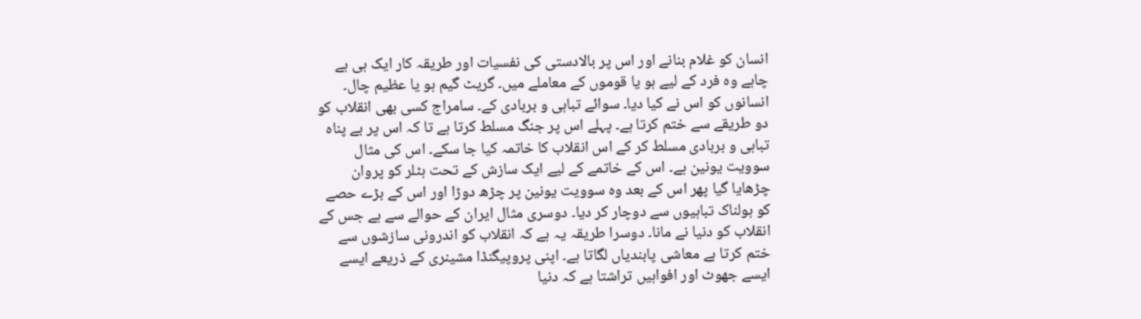انسان کو غلام بنانے اور اس پر بالادستی کی نفسیات اور طریقہ کار ایک ہی ہے چاہے وہ فرد کے لیے ہو یا قوموں کے معاملے میں۔ گریٹ گیم ہو یا عظیم چال۔ انسانوں کو اس نے کیا دیا۔ سوائے تباہی و بربادی کے۔ سامراج کسی بھی انقلاب کو دو طریقے سے ختم کرتا ہے۔ پہلے اس پر جنگ مسلط کرتا ہے تا کہ اس پر بے پناہ تباہی و بربادی مسلط کر کے اس انقلاب کا خاتمہ کیا جا سکے۔ اس کی مثال سوویت یونین ہے۔ اس کے خاتمے کے لیے ایک سازش کے تحت ہٹلر کو پروان چڑھایا گیا پھر اس کے بعد وہ سوویت یونین پر چڑھ دوڑا اور اس کے بڑے حصے کو ہولناک تباہیوں سے دوچار کر دیا۔ دوسری مثال ایران کے حوالے سے ہے جس کے انقلاب کو دنیا نے مانا۔ دوسرا طریقہ یہ ہے کہ انقلاب کو اندرونی سازشوں سے ختم کرتا ہے معاشی پابندیاں لگاتا ہے۔ اپنی پروپیگنڈا مشینری کے ذریعے ایسے ایسے جھوٹ اور افواہیں تراشتا ہے کہ دنیا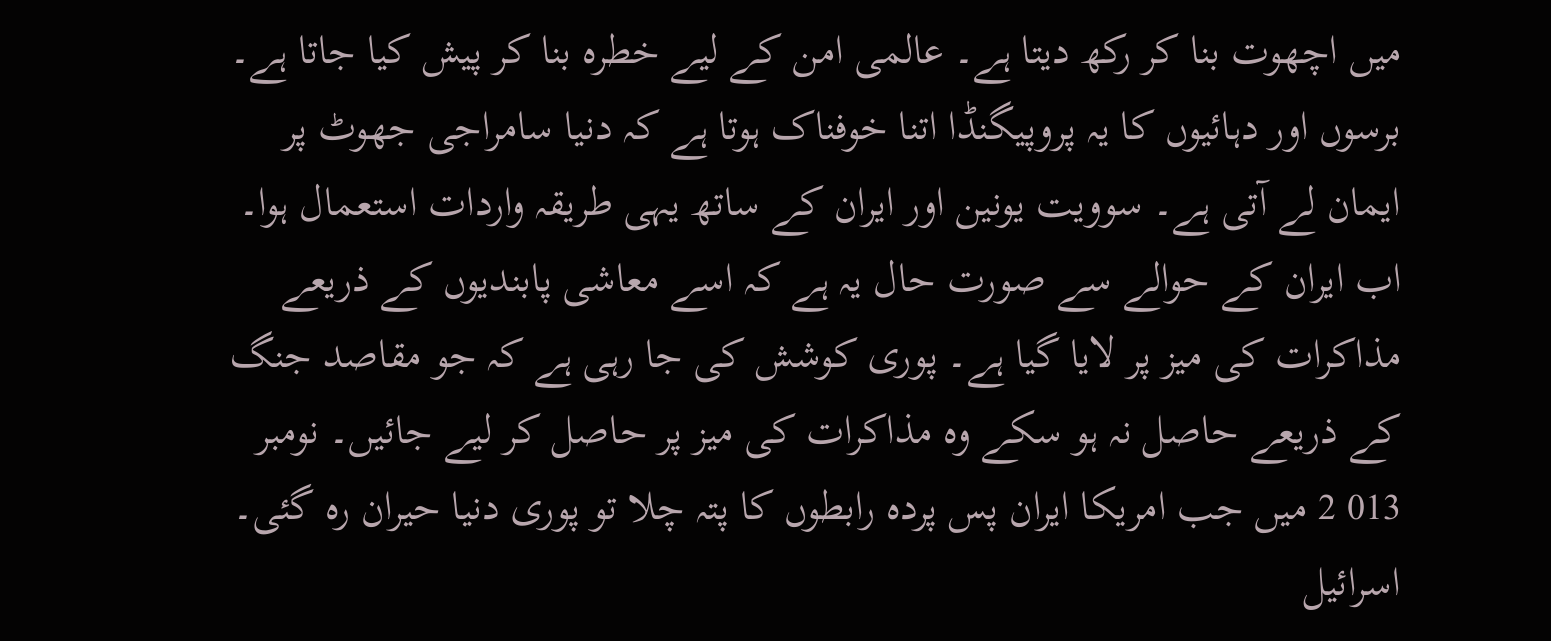میں اچھوت بنا کر رکھ دیتا ہے۔ عالمی امن کے لیے خطرہ بنا کر پیش کیا جاتا ہے۔ برسوں اور دہائیوں کا یہ پروپیگنڈا اتنا خوفناک ہوتا ہے کہ دنیا سامراجی جھوٹ پر ایمان لے آتی ہے۔ سوویت یونین اور ایران کے ساتھ یہی طریقہ واردات استعمال ہوا۔
اب ایران کے حوالے سے صورت حال یہ ہے کہ اسے معاشی پابندیوں کے ذریعے مذاکرات کی میز پر لایا گیا ہے۔ پوری کوشش کی جا رہی ہے کہ جو مقاصد جنگ کے ذریعے حاصل نہ ہو سکے وہ مذاکرات کی میز پر حاصل کر لیے جائیں۔ نومبر 013 2 میں جب امریکا ایران پس پردہ رابطوں کا پتہ چلا تو پوری دنیا حیران رہ گئی۔ اسرائیل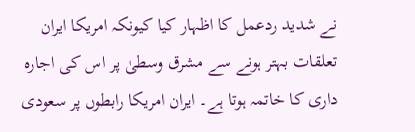نے شدید ردعمل کا اظہار کیا کیونکہ امریکا ایران تعلقات بہتر ہونے سے مشرق وسطیٰ پر اس کی اجارہ داری کا خاتمہ ہوتا ہے۔ ایران امریکا رابطوں پر سعودی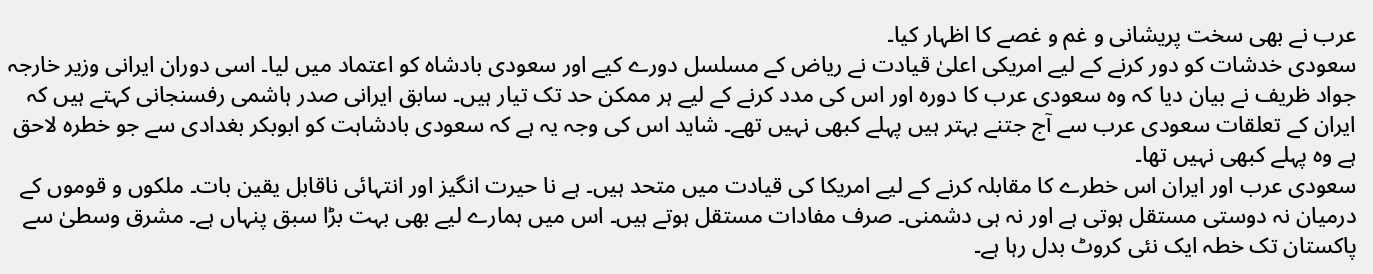عرب نے بھی سخت پریشانی و غم و غصے کا اظہار کیا۔
سعودی خدشات کو دور کرنے کے لیے امریکی اعلیٰ قیادت نے ریاض کے مسلسل دورے کیے اور سعودی بادشاہ کو اعتماد میں لیا۔ اسی دوران ایرانی وزیر خارجہ جواد ظریف نے بیان دیا کہ وہ سعودی عرب کا دورہ اور اس کی مدد کرنے کے لیے ہر ممکن حد تک تیار ہیں۔ سابق ایرانی صدر ہاشمی رفسنجانی کہتے ہیں کہ ایران کے تعلقات سعودی عرب سے آج جتنے بہتر ہیں پہلے کبھی نہیں تھے۔ شاید اس کی وجہ یہ ہے کہ سعودی بادشاہت کو ابوبکر بغدادی سے جو خطرہ لاحق ہے وہ پہلے کبھی نہیں تھا۔
سعودی عرب اور ایران اس خطرے کا مقابلہ کرنے کے لیے امریکا کی قیادت میں متحد ہیں۔ ہے نا حیرت انگیز اور انتہائی ناقابل یقین بات۔ ملکوں و قوموں کے درمیان نہ دوستی مستقل ہوتی ہے اور نہ ہی دشمنی۔ صرف مفادات مستقل ہوتے ہیں۔ اس میں ہمارے لیے بھی بہت بڑا سبق پنہاں ہے۔ مشرق وسطیٰ سے پاکستان تک خطہ ایک نئی کروٹ بدل رہا ہے۔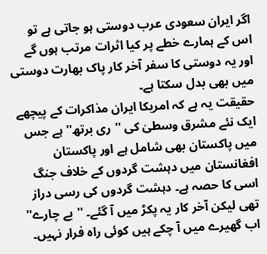اگر ایران سعودی عرب دوستی ہو جاتی ہے تو اس کے ہمارے خطے پر کیا اثرات مرتب ہوں گے اور یہ دوستی کا سفر آخر کار پاک بھارت دوستی میں بھی بدل سکتا ہے۔
حقیقت یہ ہے کہ امریکا ایران مذاکرات کے پیچھے ایک نئے مشرق وسطیٰ کی ''ری برتھ'' ہے جس میں پاکستان بھی شامل ہے اور پاکستان افغانستان میں دہشت گردوں کے خلاف جنگ اسی کا حصہ ہے۔ دہشت گردوں کی رسی دراز تھی لیکن آخر کار یہ پکڑ میں آ گئے۔ ''بے چارے'' اب گھیرے میں آ چکے ہیں کوئی راہ فرار نہیں۔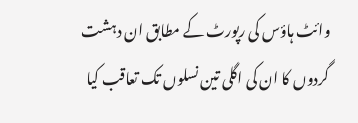وائٹ ہاؤس کی رپورٹ کے مطابق ان دہشت گردوں کا ان کی اگلی تین نسلوں تک تعاقب کیا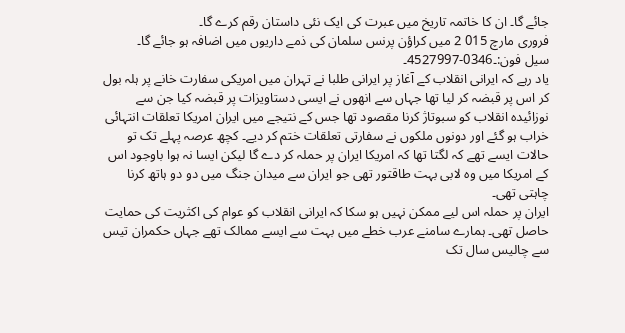جائے گا۔ ان کا خاتمہ تاریخ میں عبرت کی ایک نئی داستان رقم کرے گا۔
فروری مارچ 015 2 میں کراؤن پرنس سلمان کی ذمے داریوں میں اضافہ ہو جائے گا۔
سیل فون:۔0346-4527997۔
یاد رہے کہ ایرانی انقلاب کے آغاز پر ایرانی طلبا نے تہران میں امریکی سفارت خانے پر ہلہ بول کر اس پر قبضہ کر لیا تھا جہاں سے انھوں نے ایسی دستاویزات پر قبضہ کیا جن سے نوزائیدہ انقلاب کو سبوتاژ کرنا مقصود تھا جس کے نتیجے میں ایران امریکا تعلقات انتہائی خراب ہو گئے اور دونوں ملکوں نے سفارتی تعلقات ختم کر دیے۔ کچھ عرصہ پہلے تک تو حالات ایسے تھے کہ لگتا تھا کہ امریکا ایران پر حملہ کر دے گا لیکن ایسا نہ ہوا باوجود اس کے امریکا میں وہ لابی بہت طاقتور تھی جو ایران سے میدان جنگ میں دو دو ہاتھ کرنا چاہتی تھی۔
ایران پر حملہ اس لیے ممکن نہیں ہو سکا کہ ایرانی انقلاب کو عوام کی اکثریت کی حمایت حاصل تھی۔ ہمارے سامنے عرب خطے میں بہت سے ایسے ممالک تھے جہاں حکمران تیس سے چالیس سال تک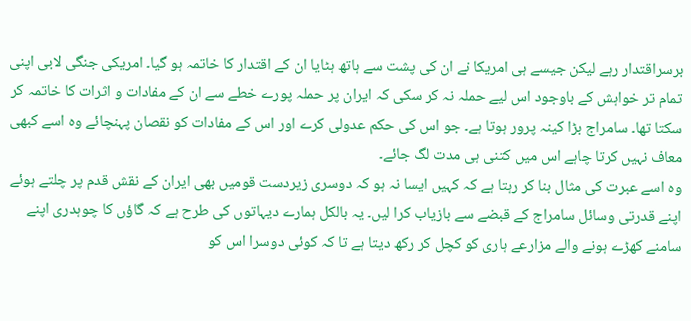برسراقتدار رہے لیکن جیسے ہی امریکا نے ان کی پشت سے ہاتھ ہٹایا ان کے اقتدار کا خاتمہ ہو گیا۔ امریکی جنگی لابی اپنی تمام تر خواہش کے باوجود اس لیے حملہ نہ کر سکی کہ ایران پر حملہ پورے خطے سے ان کے مفادات و اثرات کا خاتمہ کر سکتا تھا۔ سامراج بڑا کینہ پرور ہوتا ہے۔ جو اس کی حکم عدولی کرے اور اس کے مفادات کو نقصان پہنچائے وہ اسے کبھی معاف نہیں کرتا چاہے اس میں کتنی ہی مدت لگ جائے۔
وہ اسے عبرت کی مثال بنا کر رہتا ہے کہ کہیں ایسا نہ ہو کہ دوسری زیردست قومیں بھی ایران کے نقش قدم پر چلتے ہوئے اپنے قدرتی وسائل سامراج کے قبضے سے بازیاب کرا لیں۔ یہ بالکل ہمارے دیہاتوں کی طرح ہے کہ گاؤں کا چوہدری اپنے سامنے کھڑے ہونے والے مزارعے ہاری کو کچل کر رکھ دیتا ہے تا کہ کوئی دوسرا اس کو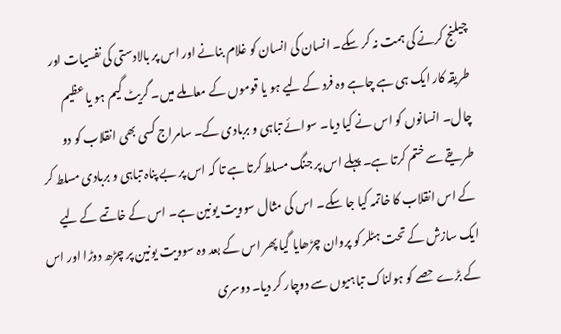چیلنج کرنے کی ہمت نہ کر سکے۔ انسان کی انسان کو غلام بنانے اور اس پر بالادستی کی نفسیات اور طریقہ کار ایک ہی ہے چاہے وہ فرد کے لیے ہو یا قوموں کے معاملے میں۔ گریٹ گیم ہو یا عظیم چال۔ انسانوں کو اس نے کیا دیا۔ سوائے تباہی و بربادی کے۔ سامراج کسی بھی انقلاب کو دو طریقے سے ختم کرتا ہے۔ پہلے اس پر جنگ مسلط کرتا ہے تا کہ اس پر بے پناہ تباہی و بربادی مسلط کر کے اس انقلاب کا خاتمہ کیا جا سکے۔ اس کی مثال سوویت یونین ہے۔ اس کے خاتمے کے لیے ایک سازش کے تحت ہٹلر کو پروان چڑھایا گیا پھر اس کے بعد وہ سوویت یونین پر چڑھ دوڑا اور اس کے بڑے حصے کو ہولناک تباہیوں سے دوچار کر دیا۔ دوسری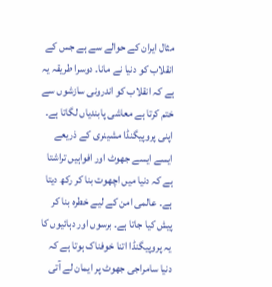مثال ایران کے حوالے سے ہے جس کے انقلاب کو دنیا نے مانا۔ دوسرا طریقہ یہ ہے کہ انقلاب کو اندرونی سازشوں سے ختم کرتا ہے معاشی پابندیاں لگاتا ہے۔ اپنی پروپیگنڈا مشینری کے ذریعے ایسے ایسے جھوٹ اور افواہیں تراشتا ہے کہ دنیا میں اچھوت بنا کر رکھ دیتا ہے۔ عالمی امن کے لیے خطرہ بنا کر پیش کیا جاتا ہے۔ برسوں اور دہائیوں کا یہ پروپیگنڈا اتنا خوفناک ہوتا ہے کہ دنیا سامراجی جھوٹ پر ایمان لے آتی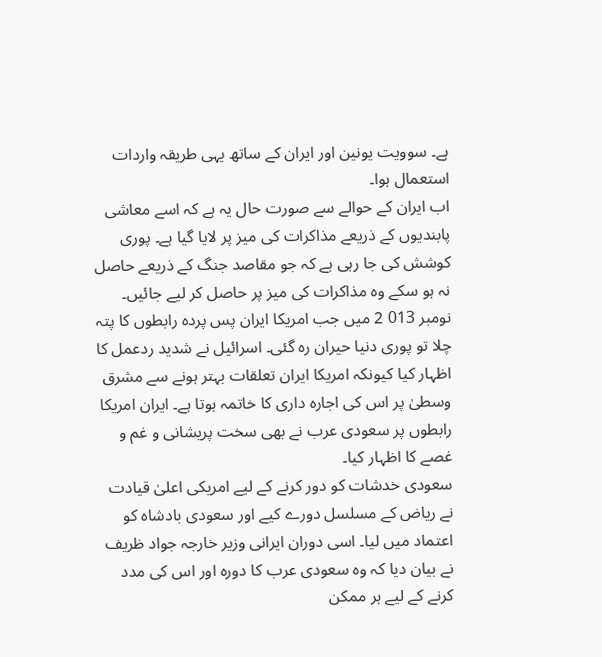ہے۔ سوویت یونین اور ایران کے ساتھ یہی طریقہ واردات استعمال ہوا۔
اب ایران کے حوالے سے صورت حال یہ ہے کہ اسے معاشی پابندیوں کے ذریعے مذاکرات کی میز پر لایا گیا ہے۔ پوری کوشش کی جا رہی ہے کہ جو مقاصد جنگ کے ذریعے حاصل نہ ہو سکے وہ مذاکرات کی میز پر حاصل کر لیے جائیں۔ نومبر 013 2 میں جب امریکا ایران پس پردہ رابطوں کا پتہ چلا تو پوری دنیا حیران رہ گئی۔ اسرائیل نے شدید ردعمل کا اظہار کیا کیونکہ امریکا ایران تعلقات بہتر ہونے سے مشرق وسطیٰ پر اس کی اجارہ داری کا خاتمہ ہوتا ہے۔ ایران امریکا رابطوں پر سعودی عرب نے بھی سخت پریشانی و غم و غصے کا اظہار کیا۔
سعودی خدشات کو دور کرنے کے لیے امریکی اعلیٰ قیادت نے ریاض کے مسلسل دورے کیے اور سعودی بادشاہ کو اعتماد میں لیا۔ اسی دوران ایرانی وزیر خارجہ جواد ظریف نے بیان دیا کہ وہ سعودی عرب کا دورہ اور اس کی مدد کرنے کے لیے ہر ممکن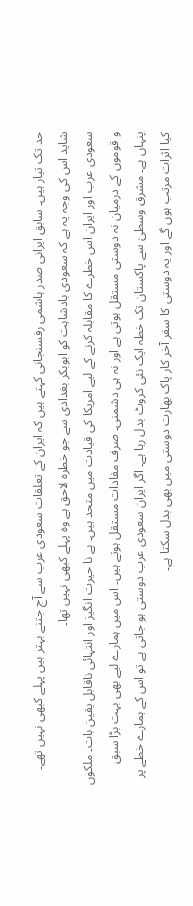حد تک تیار ہیں۔ سابق ایرانی صدر ہاشمی رفسنجانی کہتے ہیں کہ ایران کے تعلقات سعودی عرب سے آج جتنے بہتر ہیں پہلے کبھی نہیں تھے۔ شاید اس کی وجہ یہ ہے کہ سعودی بادشاہت کو ابوبکر بغدادی سے جو خطرہ لاحق ہے وہ پہلے کبھی نہیں تھا۔
سعودی عرب اور ایران اس خطرے کا مقابلہ کرنے کے لیے امریکا کی قیادت میں متحد ہیں۔ ہے نا حیرت انگیز اور انتہائی ناقابل یقین بات۔ ملکوں و قوموں کے درمیان نہ دوستی مستقل ہوتی ہے اور نہ ہی دشمنی۔ صرف مفادات مستقل ہوتے ہیں۔ اس میں ہمارے لیے بھی بہت بڑا سبق پنہاں ہے۔ مشرق وسطیٰ سے پاکستان تک خطہ ایک نئی کروٹ بدل رہا ہے۔ اگر ایران سعودی عرب دوستی ہو جاتی ہے تو اس کے ہمارے خطے پر کیا اثرات مرتب ہوں گے اور یہ دوستی کا سفر آخر کار پاک بھارت دوستی میں بھی بدل سکتا ہے۔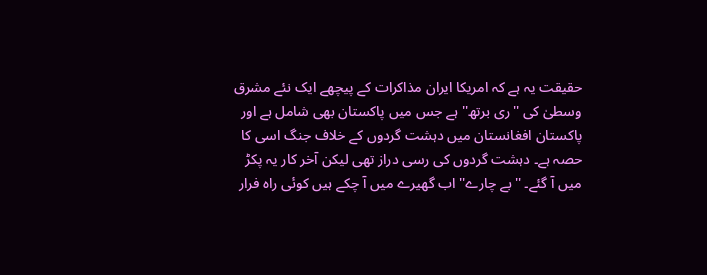حقیقت یہ ہے کہ امریکا ایران مذاکرات کے پیچھے ایک نئے مشرق وسطیٰ کی ''ری برتھ'' ہے جس میں پاکستان بھی شامل ہے اور پاکستان افغانستان میں دہشت گردوں کے خلاف جنگ اسی کا حصہ ہے۔ دہشت گردوں کی رسی دراز تھی لیکن آخر کار یہ پکڑ میں آ گئے۔ ''بے چارے'' اب گھیرے میں آ چکے ہیں کوئی راہ فرار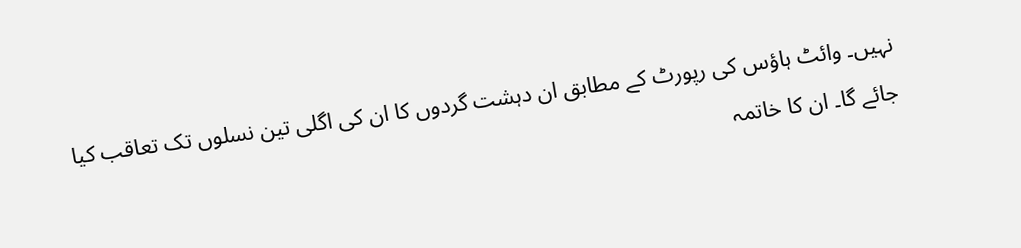نہیں۔ وائٹ ہاؤس کی رپورٹ کے مطابق ان دہشت گردوں کا ان کی اگلی تین نسلوں تک تعاقب کیا جائے گا۔ ان کا خاتمہ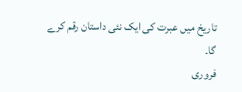تاریخ میں عبرت کی ایک نئی داستان رقم کرے گا۔
فروری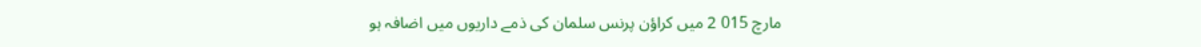مارچ 015 2 میں کراؤن پرنس سلمان کی ذمے داریوں میں اضافہ ہو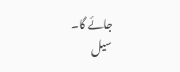جائے گا۔
سیل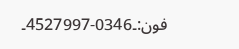فون:۔0346-4527997۔